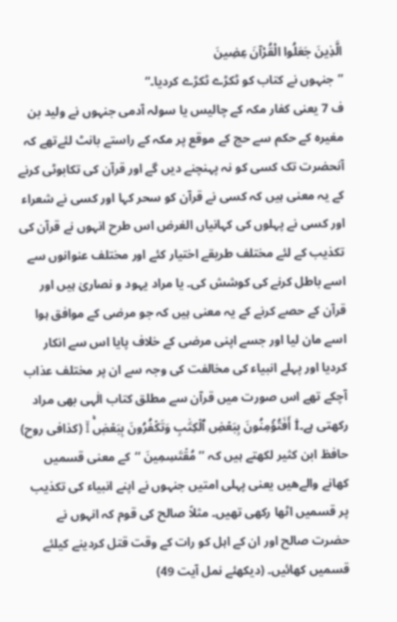الَّذِينَ جَعَلُوا الْقُرْآنَ عِضِينَ
”جنہوں نے کتاب کو ٹکڑے ٹکڑے کردیا۔“
ف 7 یعنی کفار مکہ کے چالیس یا سولہ آدمی جنہوں نے ولید بن مغیرہ کے حکم سے حج کے موقع پر مکہ کے راستے بانٹ لئےتھے کہ آنحضرت تک کسی کو نہ پہنچنے دیں گے اور قرآن کی تکابوٹی کرنے کے یہ معنی ہیں کہ کسی نے قرآن کو سحر کہا اور کسی نے شعراء اور کسی نے پہلوں کی کہانیاں الغرض اس طرح انہوں نے قرآن کی تکذیب کے لئے مختلف طریقے اختیار کئے اور مختلف عنوانوں سے اسے باطل کرنے کی کوشش کی۔ یا مراد یہود و نصاریٰ ہیں اور قرآن کے حصے کرنے کے یہ معنی ہیں کہ جو مرضی کے موافق ہوا اسے مان لیا اور جسے اپنی مرضی کے خلاف پایا اس سے انکار کردیا اور پہلے انبیاء کی مخالفت کی وجہ سے ان پر مختلف عذاب آچکے تھے اس صورت میں قرآن سے مطلق کتاب الٰہی بھی مراد رکھتی ہے۔İ أَفَتُؤۡمِنُونَ بِبَعۡضِ ٱلۡكِتَٰبِ وَتَكۡفُرُونَ بِبَعۡضٖۚ Ĭ (کذافی روح) حافظ ابن کثیر لکھتے ہیں کہ ’’ مُقۡتَسِمِينَ ‘‘کے معنی قسمیں کھانے والےهیں یعنی پہلی امتیں جنہوں نے اپنے انبیاء کی تکذیب پر قسمیں اٹھا رکھی تھیں۔ مثلاً صالح کی قوم کہ انہوں نے حضرت صالح اور ان کے اہل کو رات کے وقت قتل کردینے کیلئے قسمیں کھائیں۔ (دیکھئے نمل آیت 49)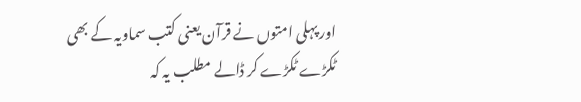اور پہلی امتوں نے قرآن یعنی کتب سماویہ کے بھی ٹکڑے ٹکڑے کر ڈالے مطلب یہ کہ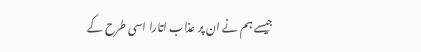جیسے ہم نے ان پر عذاب اتارا اسی طرح کے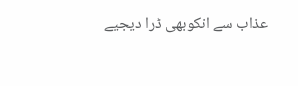عذاب سے انكوبھی ڈرا دیجیے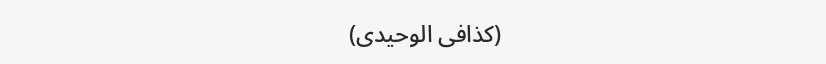(کذافی الوحیدی)